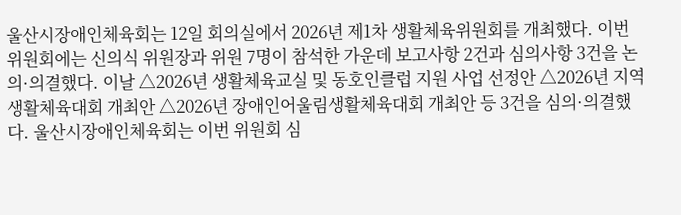울산시장애인체육회는 12일 회의실에서 2026년 제1차 생활체육위원회를 개최했다. 이번 위원회에는 신의식 위원장과 위원 7명이 참석한 가운데 보고사항 2건과 심의사항 3건을 논의·의결했다. 이날 △2026년 생활체육교실 및 동호인클럽 지원 사업 선정안 △2026년 지역 생활체육대회 개최안 △2026년 장애인어울림생활체육대회 개최안 등 3건을 심의·의결했다. 울산시장애인체육회는 이번 위원회 심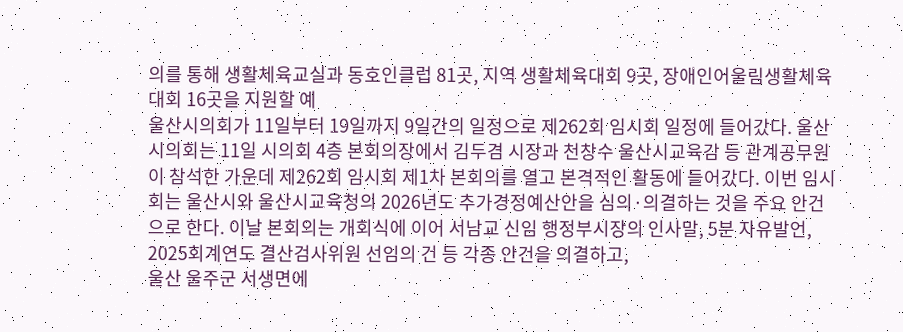의를 통해 생활체육교실과 동호인클럽 81곳, 지역 생활체육대회 9곳, 장애인어울림생활체육대회 16곳을 지원할 예
울산시의회가 11일부터 19일까지 9일간의 일정으로 제262회 임시회 일정에 들어갔다. 울산시의회는 11일 시의회 4층 본회의장에서 김두겸 시장과 천창수 울산시교육감 등 관계공무원이 참석한 가운데 제262회 임시회 제1차 본회의를 열고 본격적인 활동에 들어갔다. 이번 임시회는 울산시와 울산시교육청의 2026년도 추가경정예산안을 심의·의결하는 것을 주요 안건으로 한다. 이날 본회의는 개회식에 이어 서남교 신임 행정부시장의 인사말, 5분 자유발언, 2025회계연도 결산검사위원 선임의 건 등 각종 안건을 의결하고,
울산 울주군 서생면에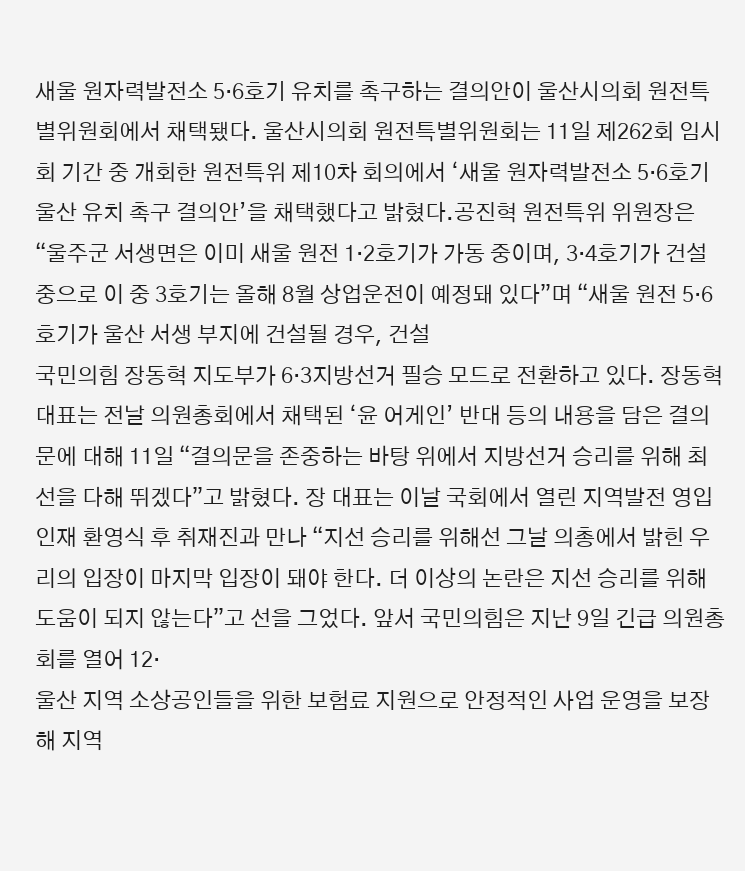새울 원자력발전소 5·6호기 유치를 촉구하는 결의안이 울산시의회 원전특별위원회에서 채택됐다. 울산시의회 원전특별위원회는 11일 제262회 임시회 기간 중 개회한 원전특위 제10차 회의에서 ‘새울 원자력발전소 5·6호기 울산 유치 촉구 결의안’을 채택했다고 밝혔다.공진혁 원전특위 위원장은 “울주군 서생면은 이미 새울 원전 1·2호기가 가동 중이며, 3·4호기가 건설 중으로 이 중 3호기는 올해 8월 상업운전이 예정돼 있다”며 “새울 원전 5·6호기가 울산 서생 부지에 건설될 경우, 건설
국민의힘 장동혁 지도부가 6·3지방선거 필승 모드로 전환하고 있다. 장동혁 대표는 전날 의원총회에서 채택된 ‘윤 어게인’ 반대 등의 내용을 담은 결의문에 대해 11일 “결의문을 존중하는 바탕 위에서 지방선거 승리를 위해 최선을 다해 뛰겠다”고 밝혔다. 장 대표는 이날 국회에서 열린 지역발전 영입 인재 환영식 후 취재진과 만나 “지선 승리를 위해선 그날 의총에서 밝힌 우리의 입장이 마지막 입장이 돼야 한다. 더 이상의 논란은 지선 승리를 위해 도움이 되지 않는다”고 선을 그었다. 앞서 국민의힘은 지난 9일 긴급 의원총회를 열어 12·
울산 지역 소상공인들을 위한 보험료 지원으로 안정적인 사업 운영을 보장해 지역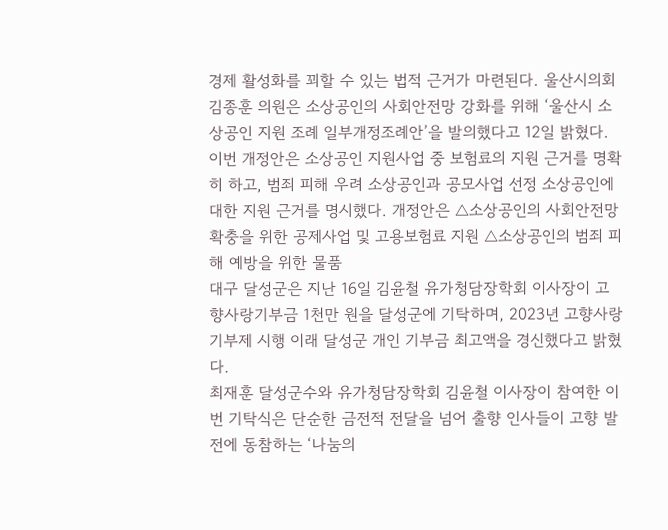경제 활성화를 꾀할 수 있는 법적 근거가 마련된다. 울산시의회 김종훈 의원은 소상공인의 사회안전망 강화를 위해 ‘울산시 소상공인 지원 조례 일부개정조례안’을 발의했다고 12일 밝혔다. 이번 개정안은 소상공인 지원사업 중 보험료의 지원 근거를 명확히 하고, 범죄 피해 우려 소상공인과 공모사업 선정 소상공인에 대한 지원 근거를 명시했다. 개정안은 △소상공인의 사회안전망 확충을 위한 공제사업 및 고용보험료 지원 △소상공인의 범죄 피해 예방을 위한 물품
대구 달성군은 지난 16일 김윤철 유가청담장학회 이사장이 고향사랑기부금 1천만 원을 달성군에 기탁하며, 2023년 고향사랑기부제 시행 이래 달성군 개인 기부금 최고액을 경신했다고 밝혔다.
최재훈 달성군수와 유가청담장학회 김윤철 이사장이 참여한 이번 기탁식은 단순한 금전적 전달을 넘어 출향 인사들이 고향 발전에 동참하는 ‘나눔의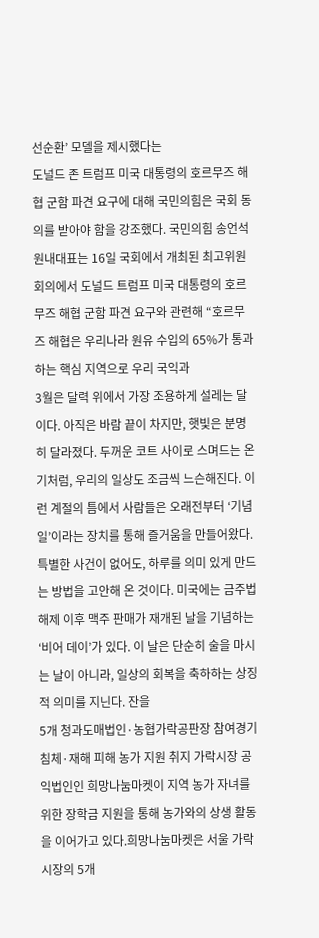선순환’ 모델을 제시했다는
도널드 존 트럼프 미국 대통령의 호르무즈 해협 군함 파견 요구에 대해 국민의힘은 국회 동의를 받아야 함을 강조했다. 국민의힘 송언석 원내대표는 16일 국회에서 개최된 최고위원회의에서 도널드 트럼프 미국 대통령의 호르무즈 해협 군함 파견 요구와 관련해 “호르무즈 해협은 우리나라 원유 수입의 65%가 통과하는 핵심 지역으로 우리 국익과
3월은 달력 위에서 가장 조용하게 설레는 달이다. 아직은 바람 끝이 차지만, 햇빛은 분명히 달라졌다. 두꺼운 코트 사이로 스며드는 온기처럼, 우리의 일상도 조금씩 느슨해진다. 이런 계절의 틈에서 사람들은 오래전부터 ‘기념일’이라는 장치를 통해 즐거움을 만들어왔다. 특별한 사건이 없어도, 하루를 의미 있게 만드는 방법을 고안해 온 것이다. 미국에는 금주법 해제 이후 맥주 판매가 재개된 날을 기념하는 ‘비어 데이’가 있다. 이 날은 단순히 술을 마시는 날이 아니라, 일상의 회복을 축하하는 상징적 의미를 지닌다. 잔을
5개 청과도매법인·농협가락공판장 참여경기 침체·재해 피해 농가 지원 취지 가락시장 공익법인인 희망나눔마켓이 지역 농가 자녀를 위한 장학금 지원을 통해 농가와의 상생 활동을 이어가고 있다.희망나눔마켓은 서울 가락시장의 5개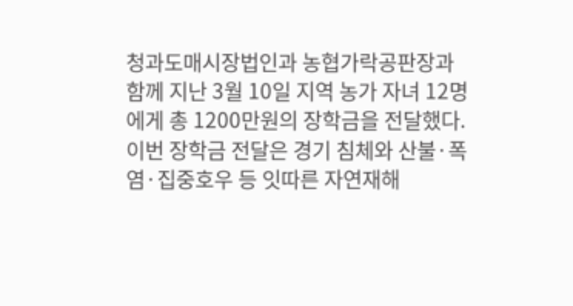청과도매시장법인과 농협가락공판장과 함께 지난 3월 10일 지역 농가 자녀 12명에게 총 1200만원의 장학금을 전달했다.이번 장학금 전달은 경기 침체와 산불·폭염·집중호우 등 잇따른 자연재해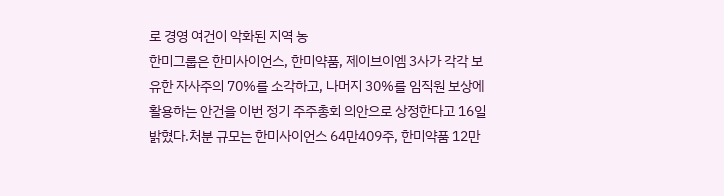로 경영 여건이 악화된 지역 농
한미그룹은 한미사이언스, 한미약품, 제이브이엠 3사가 각각 보유한 자사주의 70%를 소각하고, 나머지 30%를 임직원 보상에 활용하는 안건을 이번 정기 주주총회 의안으로 상정한다고 16일 밝혔다.처분 규모는 한미사이언스 64만409주, 한미약품 12만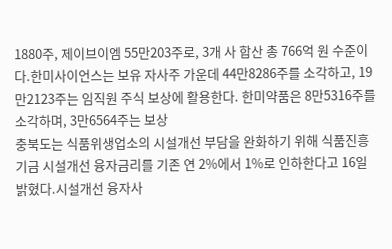1880주, 제이브이엠 55만203주로, 3개 사 합산 총 766억 원 수준이다.한미사이언스는 보유 자사주 가운데 44만8286주를 소각하고, 19만2123주는 임직원 주식 보상에 활용한다. 한미약품은 8만5316주를 소각하며, 3만6564주는 보상
충북도는 식품위생업소의 시설개선 부담을 완화하기 위해 식품진흥기금 시설개선 융자금리를 기존 연 2%에서 1%로 인하한다고 16일 밝혔다.시설개선 융자사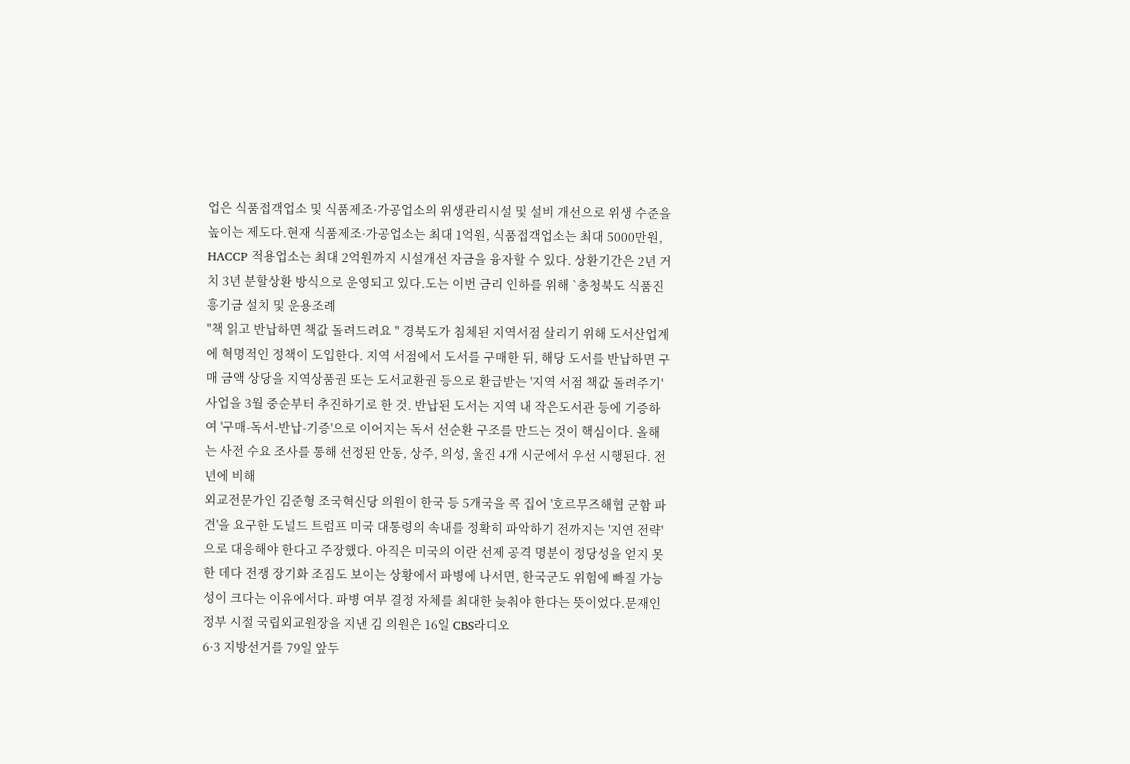업은 식품접객업소 및 식품제조·가공업소의 위생관리시설 및 설비 개선으로 위생 수준을 높이는 제도다.현재 식품제조·가공업소는 최대 1억원, 식품접객업소는 최대 5000만원, HACCP 적용업소는 최대 2억원까지 시설개선 자금을 융자할 수 있다. 상환기간은 2년 거치 3년 분할상환 방식으로 운영되고 있다.도는 이번 금리 인하를 위해 `충청북도 식품진흥기금 설치 및 운용조례
"책 읽고 반납하면 책값 돌려드려요 " 경북도가 침체된 지역서점 살리기 위해 도서산업계에 혁명적인 정책이 도입한다. 지역 서점에서 도서를 구매한 뒤, 해당 도서를 반납하면 구매 금액 상당을 지역상품권 또는 도서교환권 등으로 환급받는 '지역 서점 책값 돌려주기'사업을 3월 중순부터 추진하기로 한 것. 반납된 도서는 지역 내 작은도서관 등에 기증하여 '구매-독서-반납-기증'으로 이어지는 독서 선순환 구조를 만드는 것이 핵심이다. 올해는 사전 수요 조사를 통해 선정된 안동, 상주, 의성, 울진 4개 시군에서 우선 시행된다. 전년에 비해
외교전문가인 김준형 조국혁신당 의원이 한국 등 5개국을 콕 집어 '호르무즈해협 군함 파견'을 요구한 도널드 트럼프 미국 대통령의 속내를 정확히 파악하기 전까지는 '지연 전략'으로 대응해야 한다고 주장했다. 아직은 미국의 이란 선제 공격 명분이 정당성을 얻지 못한 데다 전쟁 장기화 조짐도 보이는 상황에서 파병에 나서면, 한국군도 위험에 빠질 가능성이 크다는 이유에서다. 파병 여부 결정 자체를 최대한 늦춰야 한다는 뜻이었다.문재인 정부 시절 국립외교원장을 지낸 김 의원은 16일 CBS라디오
6·3 지방선거를 79일 앞두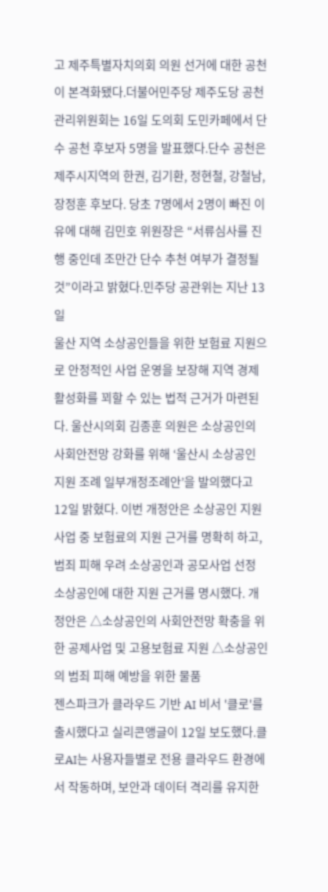고 제주특별자치의회 의원 선거에 대한 공천이 본격화됐다.더불어민주당 제주도당 공천관리위원회는 16일 도의회 도민카페에서 단수 공천 후보자 5명을 발표했다.단수 공천은 제주시지역의 한권, 김기환, 정현철, 강철남, 장정훈 후보다. 당초 7명에서 2명이 빠진 이유에 대해 김민호 위원장은 “서류심사를 진행 중인데 조만간 단수 추천 여부가 결정될 것”이라고 밝혔다.민주당 공관위는 지난 13일
울산 지역 소상공인들을 위한 보험료 지원으로 안정적인 사업 운영을 보장해 지역 경제 활성화를 꾀할 수 있는 법적 근거가 마련된다. 울산시의회 김종훈 의원은 소상공인의 사회안전망 강화를 위해 ‘울산시 소상공인 지원 조례 일부개정조례안’을 발의했다고 12일 밝혔다. 이번 개정안은 소상공인 지원사업 중 보험료의 지원 근거를 명확히 하고, 범죄 피해 우려 소상공인과 공모사업 선정 소상공인에 대한 지원 근거를 명시했다. 개정안은 △소상공인의 사회안전망 확충을 위한 공제사업 및 고용보험료 지원 △소상공인의 범죄 피해 예방을 위한 물품
젠스파크가 클라우드 기반 AI 비서 '클로'를 출시했다고 실리콘앵글이 12일 보도했다.클로AI는 사용자들별로 전용 클라우드 환경에서 작동하며, 보안과 데이터 격리를 유지한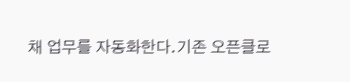채 업무를 자동화한다.기존 오픈클로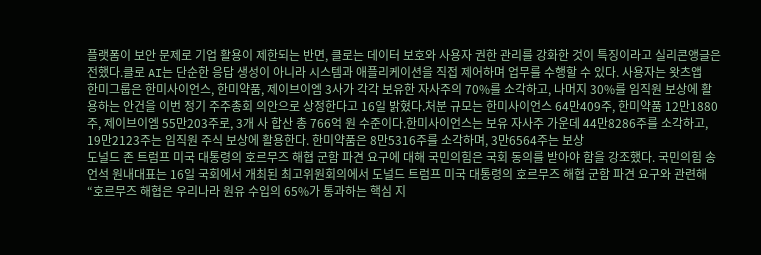플랫폼이 보안 문제로 기업 활용이 제한되는 반면, 클로는 데이터 보호와 사용자 권한 관리를 강화한 것이 특징이라고 실리콘앵글은 전했다.클로 AI는 단순한 응답 생성이 아니라 시스템과 애플리케이션을 직접 제어하며 업무를 수행할 수 있다. 사용자는 왓츠앱
한미그룹은 한미사이언스, 한미약품, 제이브이엠 3사가 각각 보유한 자사주의 70%를 소각하고, 나머지 30%를 임직원 보상에 활용하는 안건을 이번 정기 주주총회 의안으로 상정한다고 16일 밝혔다.처분 규모는 한미사이언스 64만409주, 한미약품 12만1880주, 제이브이엠 55만203주로, 3개 사 합산 총 766억 원 수준이다.한미사이언스는 보유 자사주 가운데 44만8286주를 소각하고, 19만2123주는 임직원 주식 보상에 활용한다. 한미약품은 8만5316주를 소각하며, 3만6564주는 보상
도널드 존 트럼프 미국 대통령의 호르무즈 해협 군함 파견 요구에 대해 국민의힘은 국회 동의를 받아야 함을 강조했다. 국민의힘 송언석 원내대표는 16일 국회에서 개최된 최고위원회의에서 도널드 트럼프 미국 대통령의 호르무즈 해협 군함 파견 요구와 관련해 “호르무즈 해협은 우리나라 원유 수입의 65%가 통과하는 핵심 지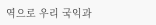역으로 우리 국익과